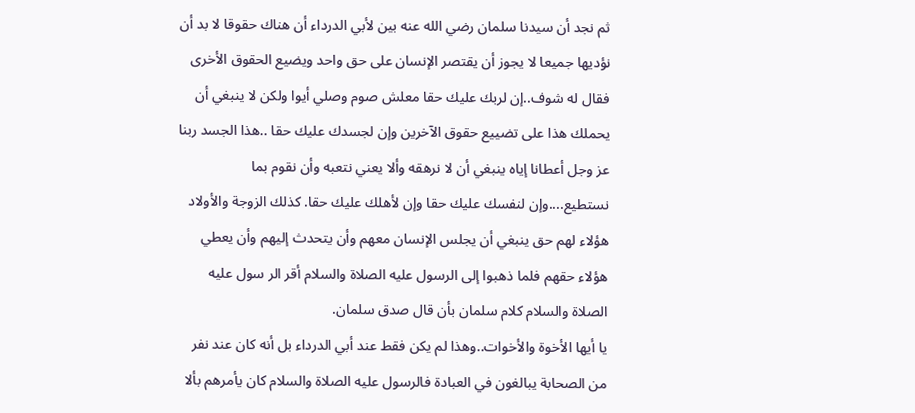ثم نجد أن سيدنا سلمان رضي الله عنه بين لأبي الدرداء أن هناك حقوقا لا بد أن نؤديها جميعا لا يجوز أن يقتصر الإنسان على حق واحد ويضيع الحقوق الأخرى فقال له شوف..إن لربك عليك حقا معلش صوم وصلي أيوا ولكن لا ينبغي أن يحملك هذا على تضييع حقوق الآخرين وإن لجسدك عليك حقا ..هذا الجسد ربنا عز وجل أعطانا إياه ينبغي أن لا نرهقه وألا يعني نتعبه وأن نقوم بما نستطيع....وإن لنفسك عليك حقا وإن لأهلك عليك حقا. كذلك الزوجة والأولاد هؤلاء لهم حق ينبغي أن يجلس الإنسان معهم وأن يتحدث إليهم وأن يعطي هؤلاء حقهم فلما ذهبوا إلى الرسول عليه الصلاة والسلام أقر الر سول عليه الصلاة والسلام كلام سلمان بأن قال صدق سلمان.
يا أيها الأخوة والأخوات..وهذا لم يكن فقط عند أبي الدرداء بل أنه كان عند نفر من الصحابة يبالغون في العبادة فالرسول عليه الصلاة والسلام كان يأمرهم بألا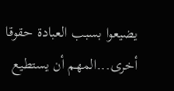يضيعوا بسبب العبادة حقوقا أخرى...المهم أن يستطيع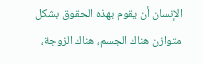الإنسان أن يقوم بهذه الحقوق بشكل متوازن هناك الجسم، هناك الزوجة،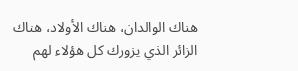هناك الوالدان، هناك الأولاد، هناك الزائر الذي يزورك كل هؤلاء لهم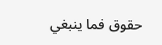حقوق فما ينبغي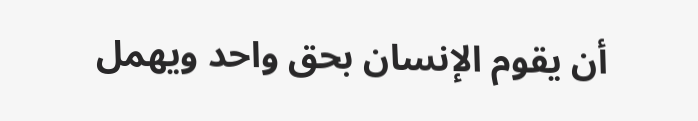أن يقوم الإنسان بحق واحد ويهمل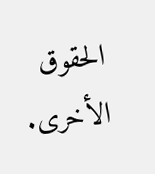الحقوق الأخرى.